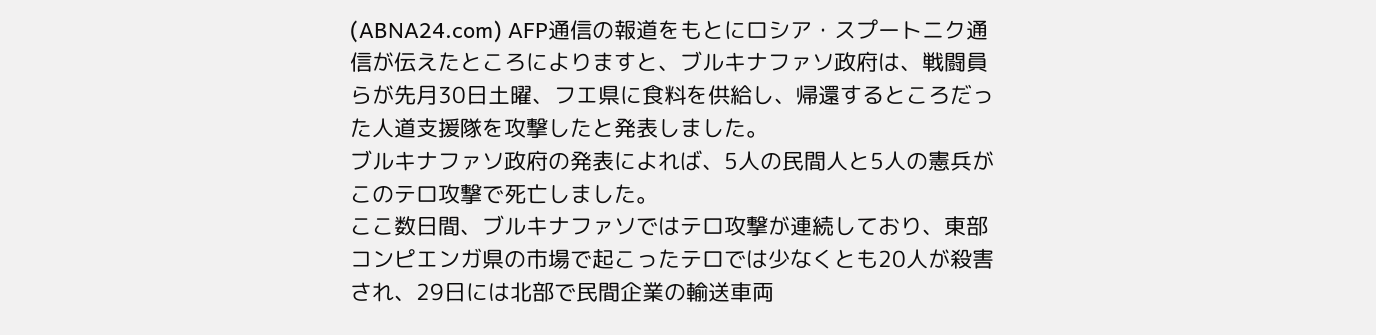(ABNA24.com) AFP通信の報道をもとにロシア・スプートニク通信が伝えたところによりますと、ブルキナファソ政府は、戦闘員らが先月30日土曜、フエ県に食料を供給し、帰還するところだった人道支援隊を攻撃したと発表しました。
ブルキナファソ政府の発表によれば、5人の民間人と5人の憲兵がこのテロ攻撃で死亡しました。
ここ数日間、ブルキナファソではテロ攻撃が連続しており、東部コンピエンガ県の市場で起こったテロでは少なくとも20人が殺害され、29日には北部で民間企業の輸送車両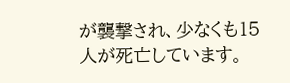が襲撃され、少なくも15人が死亡しています。